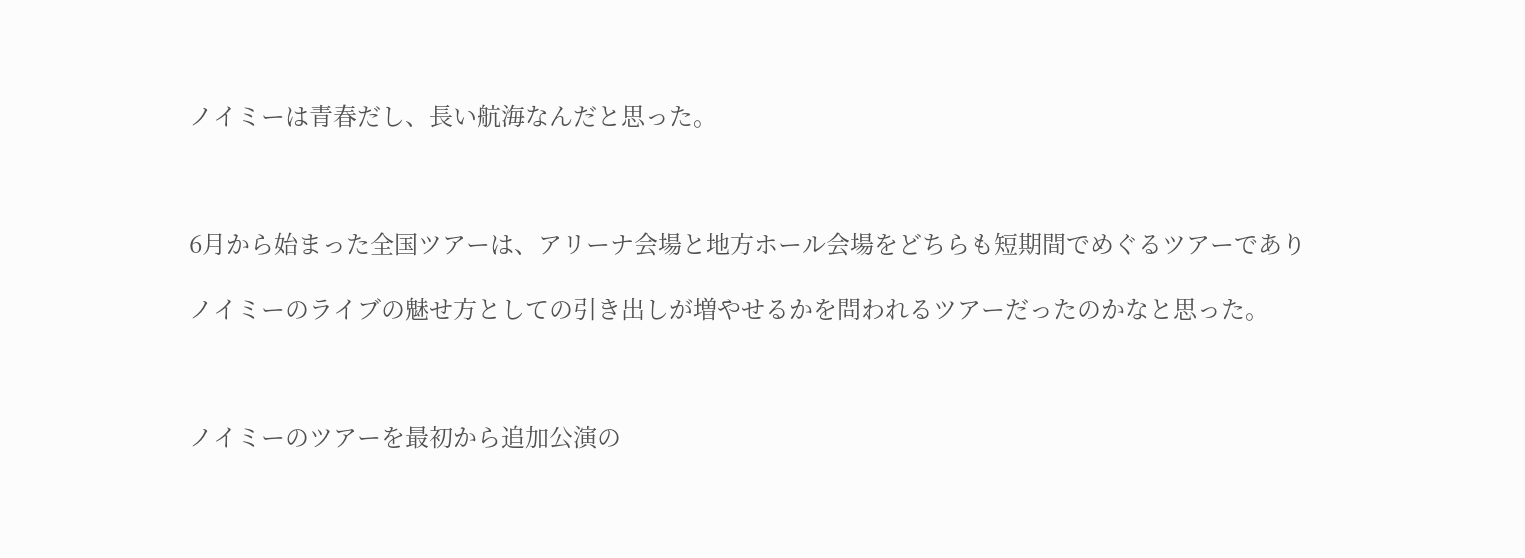ノイミーは青春だし、長い航海なんだと思った。



6月から始まった全国ツアーは、アリーナ会場と地方ホール会場をどちらも短期間でめぐるツアーであり

ノイミーのライブの魅せ方としての引き出しが増やせるかを問われるツアーだったのかなと思った。



ノイミーのツアーを最初から追加公演の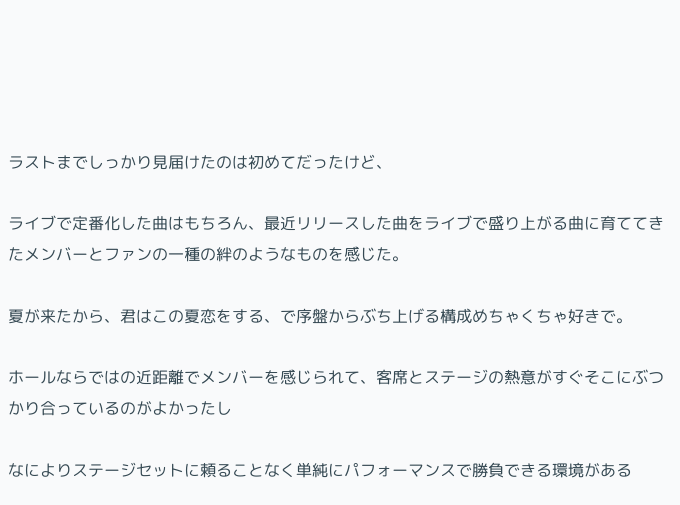ラストまでしっかり見届けたのは初めてだったけど、

ライブで定番化した曲はもちろん、最近リリースした曲をライブで盛り上がる曲に育ててきたメンバーとファンの一種の絆のようなものを感じた。

夏が来たから、君はこの夏恋をする、で序盤からぶち上げる構成めちゃくちゃ好きで。

ホールならではの近距離でメンバーを感じられて、客席とステージの熱意がすぐそこにぶつかり合っているのがよかったし

なによりステージセットに頼ることなく単純にパフォーマンスで勝負できる環境がある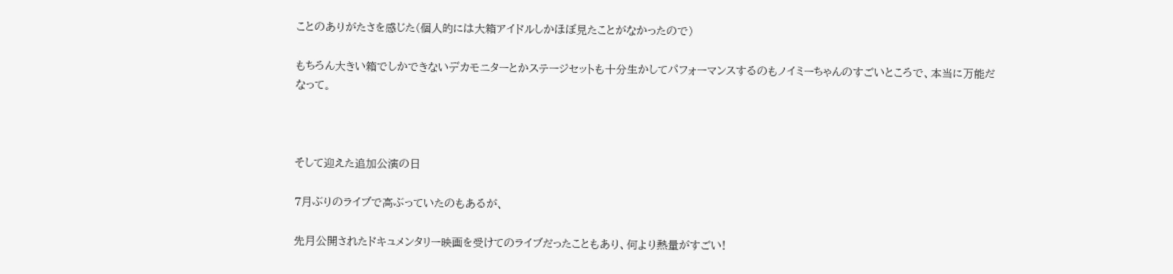ことのありがたさを感じた(個人的には大箱アイドルしかほぼ見たことがなかったので)

もちろん大きい箱でしかできないデカモニターとかステージセットも十分生かしてパフォーマンスするのもノイミーちゃんのすごいところで、本当に万能だなって。



そして迎えた追加公演の日

7月ぶりのライブで高ぶっていたのもあるが、

先月公開されたドキュメンタリー映画を受けてのライブだったこともあり、何より熱量がすごい!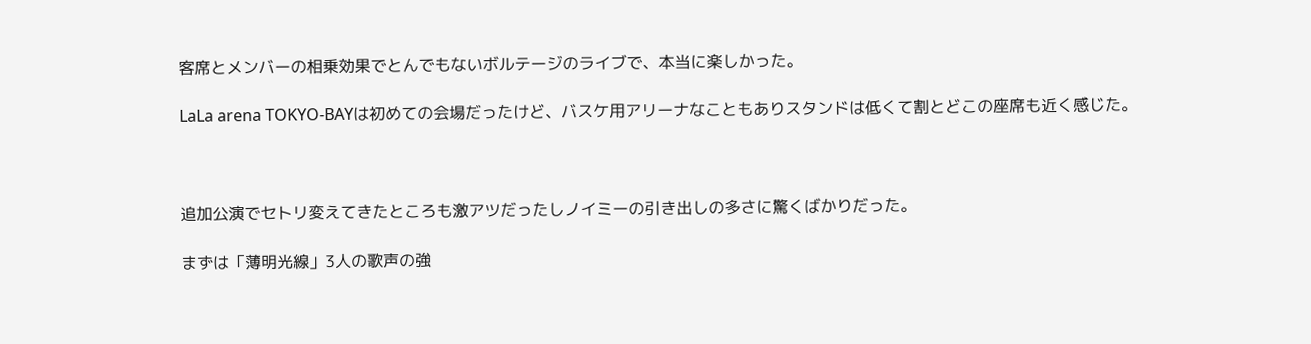客席とメンバーの相乗効果でとんでもないボルテージのライブで、本当に楽しかった。

LaLa arena TOKYO-BAYは初めての会場だったけど、バスケ用アリーナなこともありスタンドは低くて割とどこの座席も近く感じた。



追加公演でセトリ変えてきたところも激アツだったしノイミーの引き出しの多さに驚くばかりだった。

まずは「薄明光線」3人の歌声の強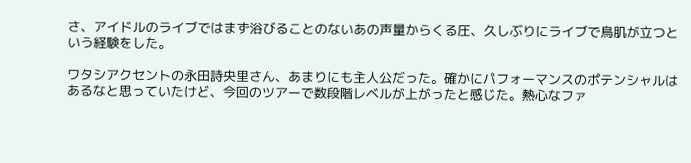さ、アイドルのライブではまず浴びることのないあの声量からくる圧、久しぶりにライブで鳥肌が立つという経験をした。

ワタシアクセントの永田詩央里さん、あまりにも主人公だった。確かにパフォーマンスのポテンシャルはあるなと思っていたけど、今回のツアーで数段階レベルが上がったと感じた。熱心なファ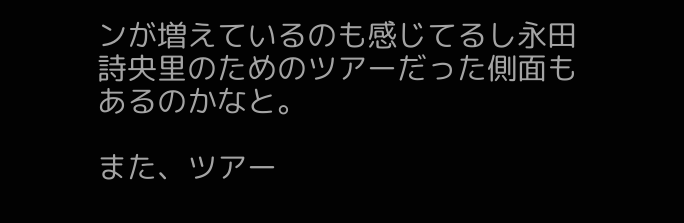ンが増えているのも感じてるし永田詩央里のためのツアーだった側面もあるのかなと。

また、ツアー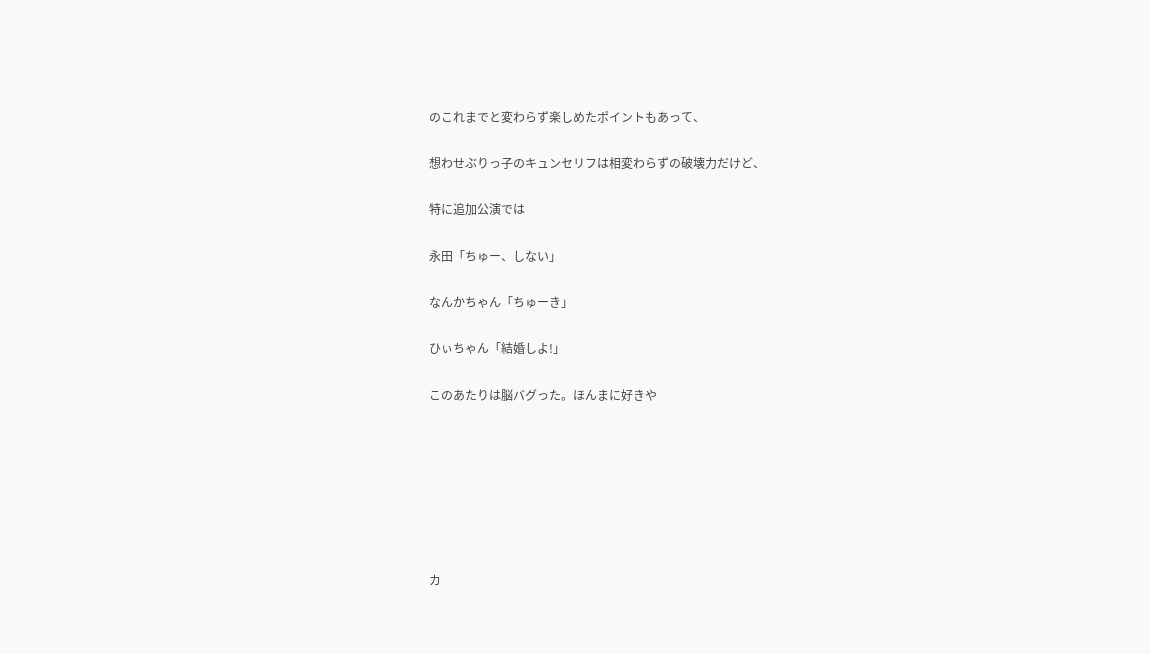のこれまでと変わらず楽しめたポイントもあって、

想わせぶりっ子のキュンセリフは相変わらずの破壊力だけど、

特に追加公演では

永田「ちゅー、しない」

なんかちゃん「ちゅーき」

ひぃちゃん「結婚しよ!」

このあたりは脳バグった。ほんまに好きや







カ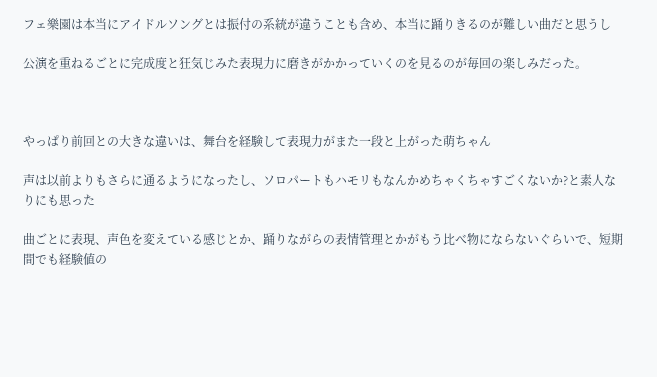フェ樂園は本当にアイドルソングとは振付の系統が違うことも含め、本当に踊りきるのが難しい曲だと思うし

公演を重ねるごとに完成度と狂気じみた表現力に磨きがかかっていくのを見るのが毎回の楽しみだった。



やっぱり前回との大きな違いは、舞台を経験して表現力がまた一段と上がった萌ちゃん

声は以前よりもさらに通るようになったし、ソロパートもハモリもなんかめちゃくちゃすごくないか?と素人なりにも思った

曲ごとに表現、声色を変えている感じとか、踊りながらの表情管理とかがもう比べ物にならないぐらいで、短期間でも経験値の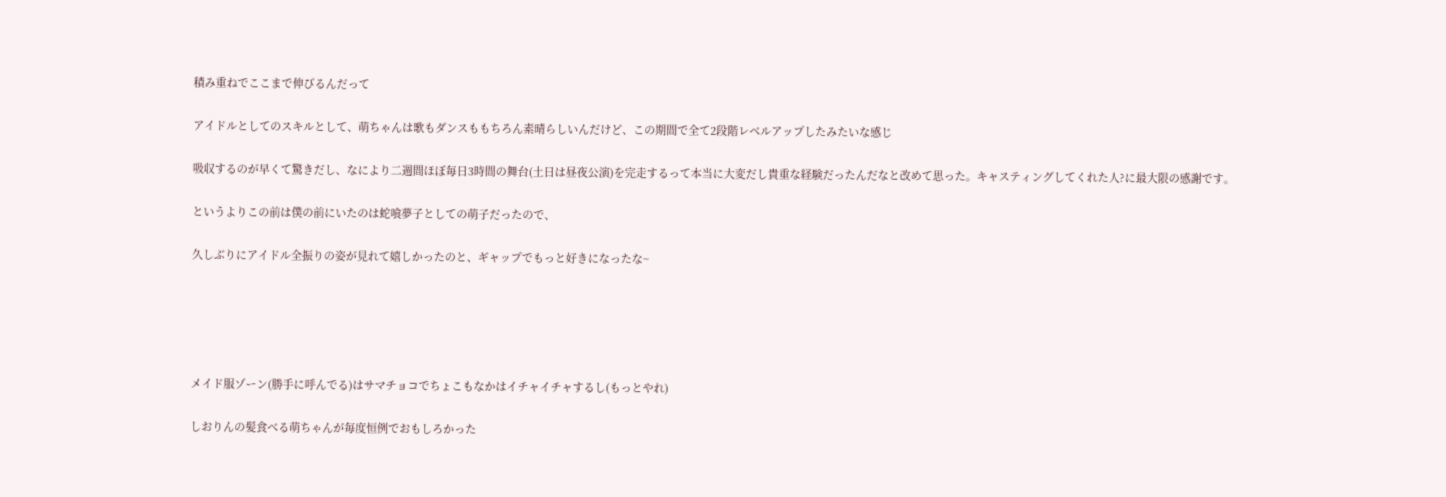積み重ねでここまで伸びるんだって

アイドルとしてのスキルとして、萌ちゃんは歌もダンスももちろん素晴らしいんだけど、この期間で全て2段階レベルアップしたみたいな感じ

吸収するのが早くて驚きだし、なにより二週間ほぼ毎日3時間の舞台(土日は昼夜公演)を完走するって本当に大変だし貴重な経験だったんだなと改めて思った。キャスティングしてくれた人?に最大限の感謝です。

というよりこの前は僕の前にいたのは蛇喰夢子としての萌子だったので、

久しぶりにアイドル全振りの姿が見れて嬉しかったのと、ギャップでもっと好きになったな~





メイド服ゾーン(勝手に呼んでる)はサマチョコでちょこもなかはイチャイチャするし(もっとやれ)

しおりんの髪食べる萌ちゃんが毎度恒例でおもしろかった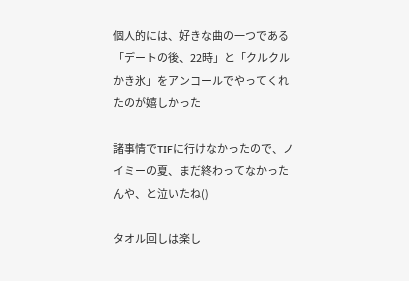個人的には、好きな曲の一つである「デートの後、22時」と「クルクルかき氷」をアンコールでやってくれたのが嬉しかった

諸事情でTIFに行けなかったので、ノイミーの夏、まだ終わってなかったんや、と泣いたね()

タオル回しは楽し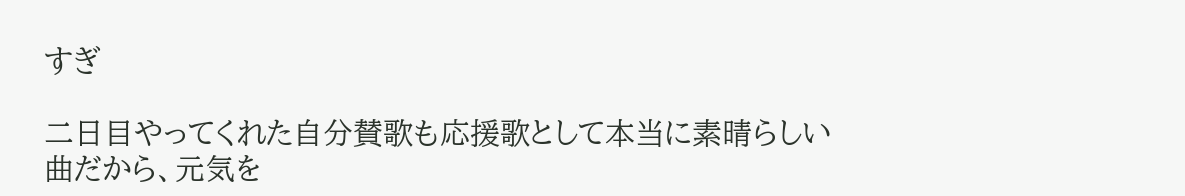すぎ

二日目やってくれた自分賛歌も応援歌として本当に素晴らしい曲だから、元気を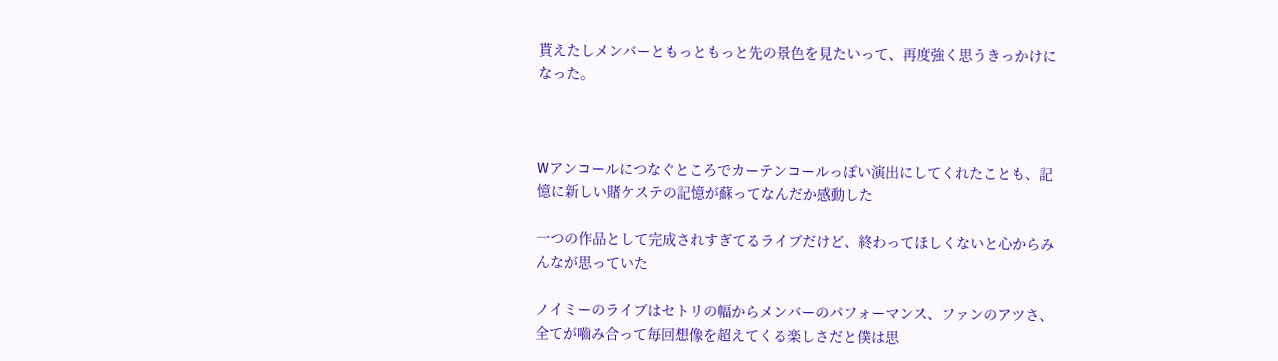貰えたしメンバーともっともっと先の景色を見たいって、再度強く思うきっかけになった。



Wアンコールにつなぐところでカーテンコールっぽい演出にしてくれたことも、記憶に新しい賭ケステの記憶が蘇ってなんだか感動した

一つの作品として完成されすぎてるライブだけど、終わってほしくないと心からみんなが思っていた

ノイミーのライブはセトリの幅からメンバーのパフォーマンス、ファンのアツさ、全てが嚙み合って毎回想像を超えてくる楽しさだと僕は思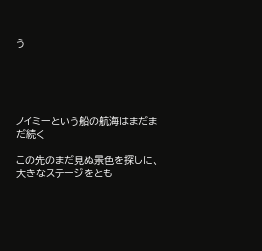う





ノイミーという船の航海はまだまだ続く

この先のまだ見ぬ景色を探しに、大きなステージをとも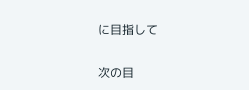に目指して

次の目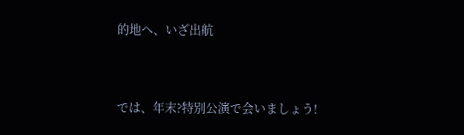的地へ、いざ出航



では、年末?特別公演で会いましょう!